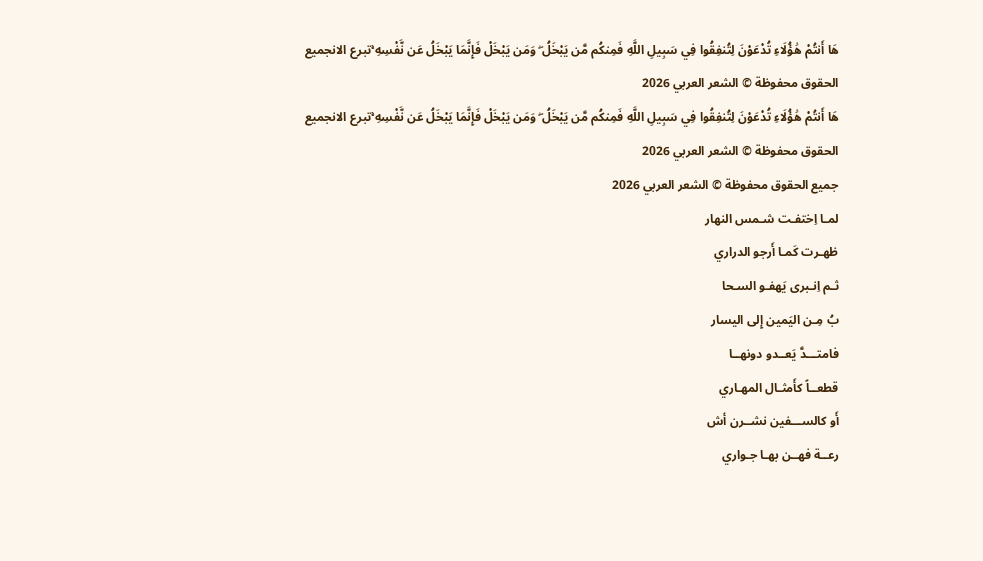هَا أَنتُمْ هَٰؤُلَاءِ تُدْعَوْنَ لِتُنفِقُوا فِي سَبِيلِ اللَّهِ فَمِنكُم مَّن يَبْخَلُ ۖ وَمَن يَبْخَلْ فَإِنَّمَا يَبْخَلُ عَن نَّفْسِهِ ۚتبرع الانجميع الحقوق محفوظة © الشعر العربي 2026
هَا أَنتُمْ هَٰؤُلَاءِ تُدْعَوْنَ لِتُنفِقُوا فِي سَبِيلِ اللَّهِ فَمِنكُم مَّن يَبْخَلُ ۖ وَمَن يَبْخَلْ فَإِنَّمَا يَبْخَلُ عَن نَّفْسِهِ ۚتبرع الانجميع الحقوق محفوظة © الشعر العربي 2026
جميع الحقوق محفوظة © الشعر العربي 2026
لمـا اِختفـت شـمس النهار
ظهـرت كَمـا أَرجو الدراري
ثـم اِنـبرى يَهفـو السـحا
بُ مِـن اليَمين إِلى اليسار
فامتـــدَّ يَعــدو دونهــا
قطعــاً كأَمثـال المهـاري
أَو كالســـفين نشــرن أش
رعــة فهــن بهـا جـواري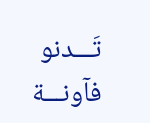تَـــدنو فآونـــة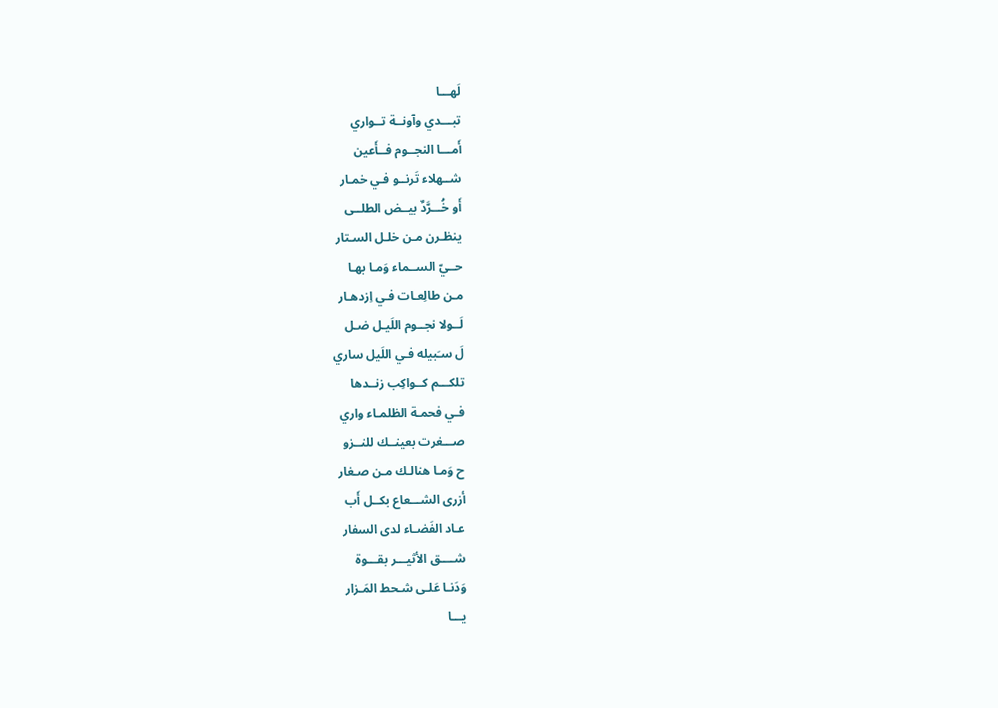لَهـــا
تبـــدي وآونــة تــواري
أَمـــا النجــوم فــأَعين
شــهلاء تَرنــو فـي خمـار
أَو خُـــرَّدٌ بيــض الطلــى
ينظـرن مـن خلـل السـتار
حــيّ الســماء وَمـا بهـا
مـن طالِعـات فـي اِزدهـار
لَــولا نجــوم اللَيـل ضـل
لَ سـَبيله فـي اللَيل ساري
تلكـــم كــواكِب زنــدها
فـي فحمـة الظلمـاء واري
صـــغرت بعينــك للنــزو
ح وَمـا هنالـك مـن صـغار
أزرى الشـــعاع بكــل أَب
عـاد الفَضـاء لدى السفار
شــــق الأثيـــر بقـــوة
وَدَنـا عَلـى شـحط المَـزار
يـــا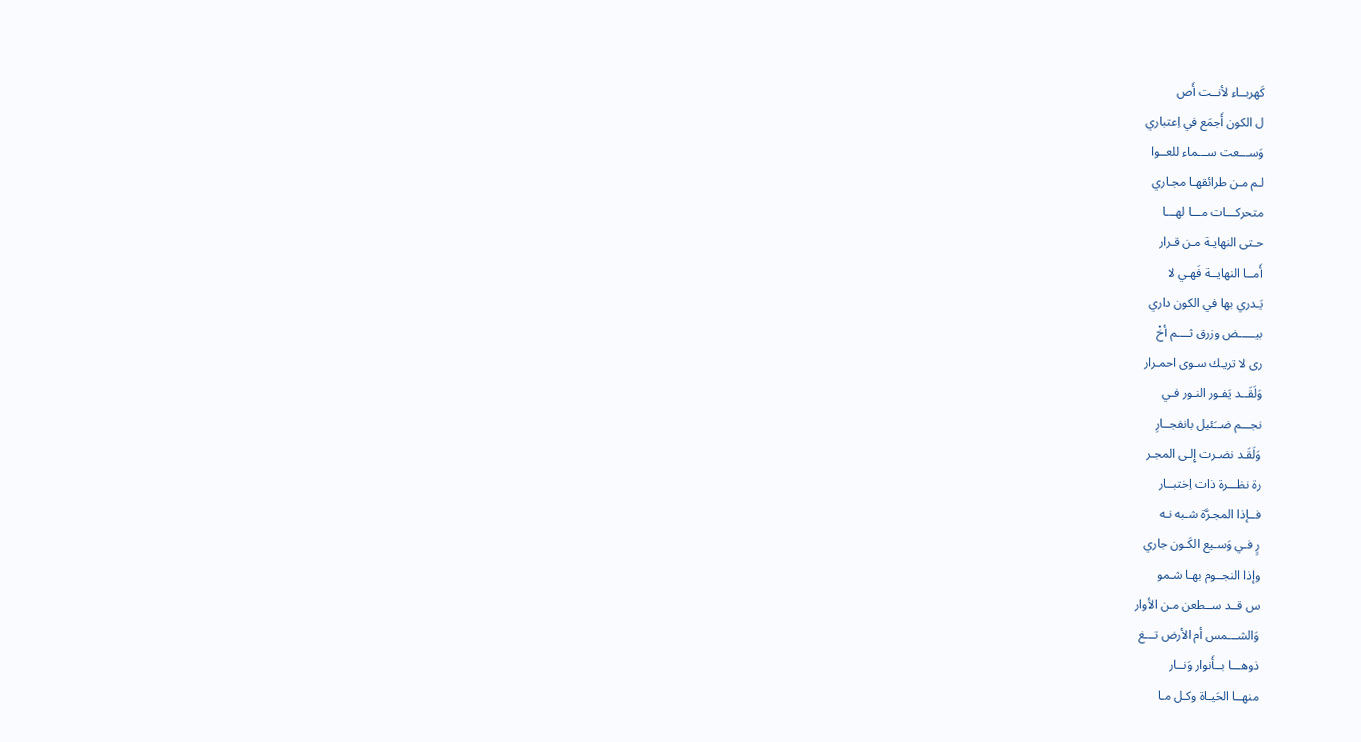كَهربــاء لأنــت أَص
ل الكون أَجمَع في اِعتباري
وَســـعت ســـماء للعــوا
لـم مـن طرائقهـا مجـاري
متحركـــات مـــا لهـــا
حـتى النهايـة مـن قـرار
أَمــا النهايــة فَهـي لا
يَـدري بها في الكون داري
بيـــــض وزرق ثــــم أخْ
رى لا تريـك سـوى احمـرار
وَلَقَــد يَفـور النـور فـي
نجـــم ضــَئيل بانفجــارِ
وَلَقَـد نضـرت إِلـى المجـر
رة نظـــرة ذات اِختبــار
فــإذا المجـرَّة شـبه نـه
رٍ فـي وَسـيع الكَـون جاري
وإذا النجــوم بهـا شـمو
س قــد ســطعن مـن الأوار
وَالشـــمس أم الأرض تـــغ
ذوهـــا بــأَنوار وَنــار
منهــا الحَيـاة وكـل مـا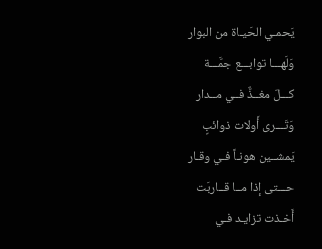يَحمـي الحَيـاة من البوار
وَلَهـــا توابـــع جمَّـــة
كـــلّ مغــذٌّ فــي مــدار
وَتَـــرى أَولات ذوائبٍ
يَمشــين هونـاً فـي وقـار
حـــتى إذا مــا قــاربَت
أَخـذت تزايـد فـي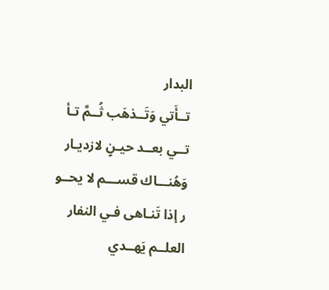البدار
تــأَتي وَتَــذهَب ثُــمَّ تـأ
تــي بعــد حيـنٍ لازديـار
وَهُنـــاك قســـم لا يحــو
ر إذا تَنـاهى فـي النفار
العلــم يَهــدي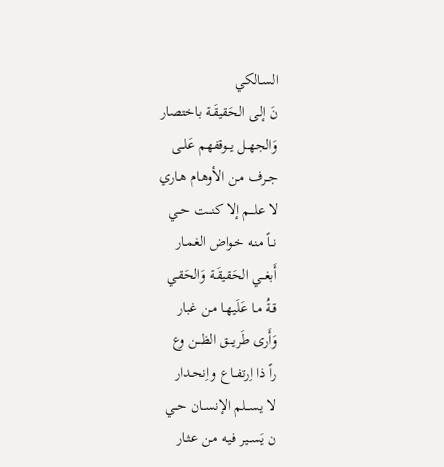السـالكي
نَ إلـى الحَقيقَـة باختصار
وَالجهــل يــوقفهم عَلــى
جــرف مـن الأوهـام هـاري
لا علـــم إلا كنـــت حــي
نــاً منـه خـواض الغمـار
أَبغــي الحَقيقَـة وَالحَقـي
قـةُ مـا عَلَيهـا مـن غبار
وَأَرى طَريـــق الظـــن وع
راً ذا اِرتفــاع واِنحـدار
لا يســـلم الإنســان حــي
ن يَســير فيـه مـن عثـار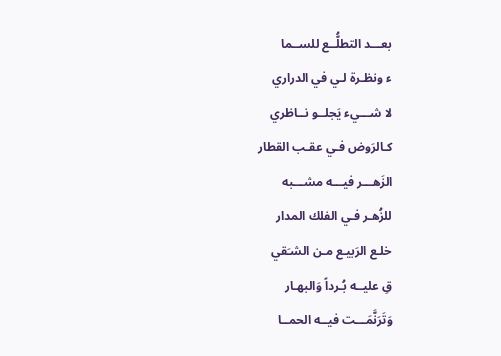بعـــد التطلُّــع للســما
ء ونظـرة لـي في الدراري
لا شـــيء يَجلــو نــاظري
كـالرَوض فـي عقـب القطار
الزَهـــر فيـــه مشـــبه
للزُهـر فـي الفلك المدار
خلـع الرَبيـع مـن الشـَقي
قِ عليــه بُـرداً وَالبهـار
وَتَرَنَّمَـــت فيــه الحمــا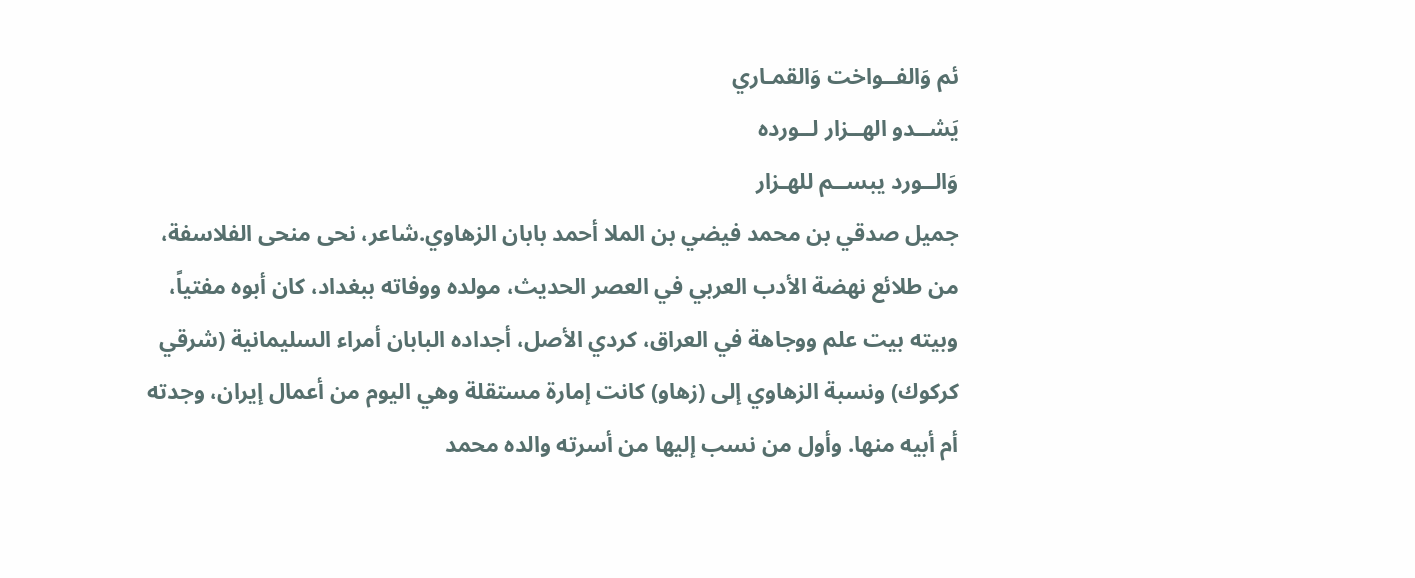ئم وَالفــواخت وَالقمـاري
يَشــدو الهــزار لــورده
وَالــورد يبســم للهـزار
جميل صدقي بن محمد فيضي بن الملا أحمد بابان الزهاوي.شاعر، نحى منحى الفلاسفة، من طلائع نهضة الأدب العربي في العصر الحديث، مولده ووفاته ببغداد، كان أبوه مفتياً، وبيته بيت علم ووجاهة في العراق، كردي الأصل، أجداده البابان أمراء السليمانية (شرقي كركوك) ونسبة الزهاوي إلى (زهاو) كانت إمارة مستقلة وهي اليوم من أعمال إيران، وجدته أم أبيه منها. وأول من نسب إليها من أسرته والده محمد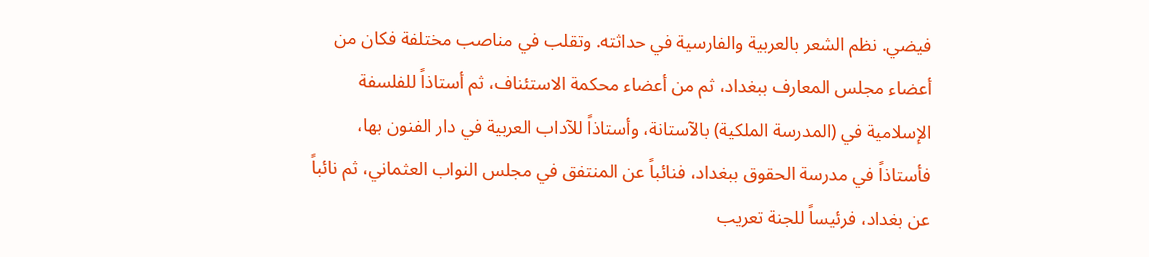فيضي. نظم الشعر بالعربية والفارسية في حداثته. وتقلب في مناصب مختلفة فكان من أعضاء مجلس المعارف ببغداد، ثم من أعضاء محكمة الاستئناف، ثم أستاذاً للفلسفة الإسلامية في (المدرسة الملكية) بالآستانة، وأستاذاً للآداب العربية في دار الفنون بها، فأستاذاً في مدرسة الحقوق ببغداد، فنائباً عن المنتفق في مجلس النواب العثماني، ثم نائباً عن بغداد، فرئيساً للجنة تعريب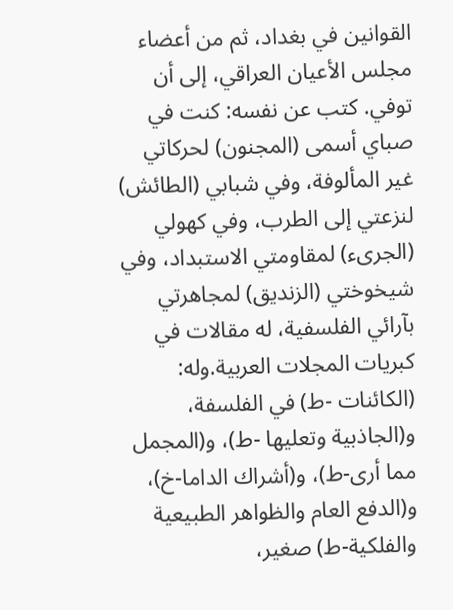القوانين في بغداد، ثم من أعضاء مجلس الأعيان العراقي، إلى أن توفي. كتب عن نفسه: كنت في صباي أسمى (المجنون) لحركاتي غير المألوفة، وفي شبابي (الطائش) لنزعتي إلى الطرب، وفي كهولي (الجرىء) لمقاومتي الاستبداد، وفي شيخوختي (الزنديق) لمجاهرتي بآرائي الفلسفية، له مقالات في كبريات المجلات العربية.وله: (الكائنات -ط) في الفلسفة، و(الجاذبية وتعليها -ط)، و(المجمل مما أرى-ط)، و(أشراك الداما-خ)، و(الدفع العام والظواهر الطبيعية والفلكية-ط) صغير،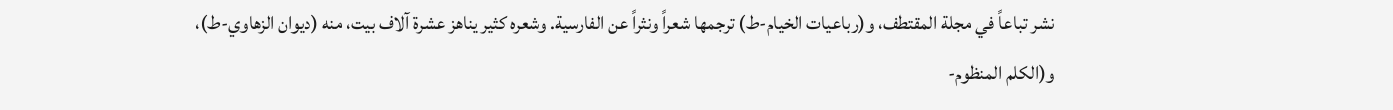نشر تباعاً في مجلة المقتطف، و(رباعيات الخيام-ط) ترجمها شعراً ونثراً عن الفارسية. وشعره كثير يناهز عشرة آلاف بيت، منه (ديوان الزهاوي-ط)، و(الكلم المنظوم-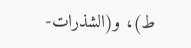ط)، و(الشذرات-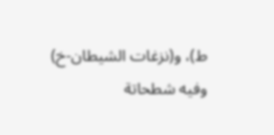ط)، و(نزغات الشيطان-خ) وفيه شطحاتة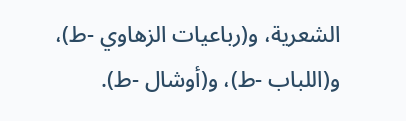الشعرية، و(رباعيات الزهاوي -ط)، و(اللباب -ط)، و(أوشال -ط).